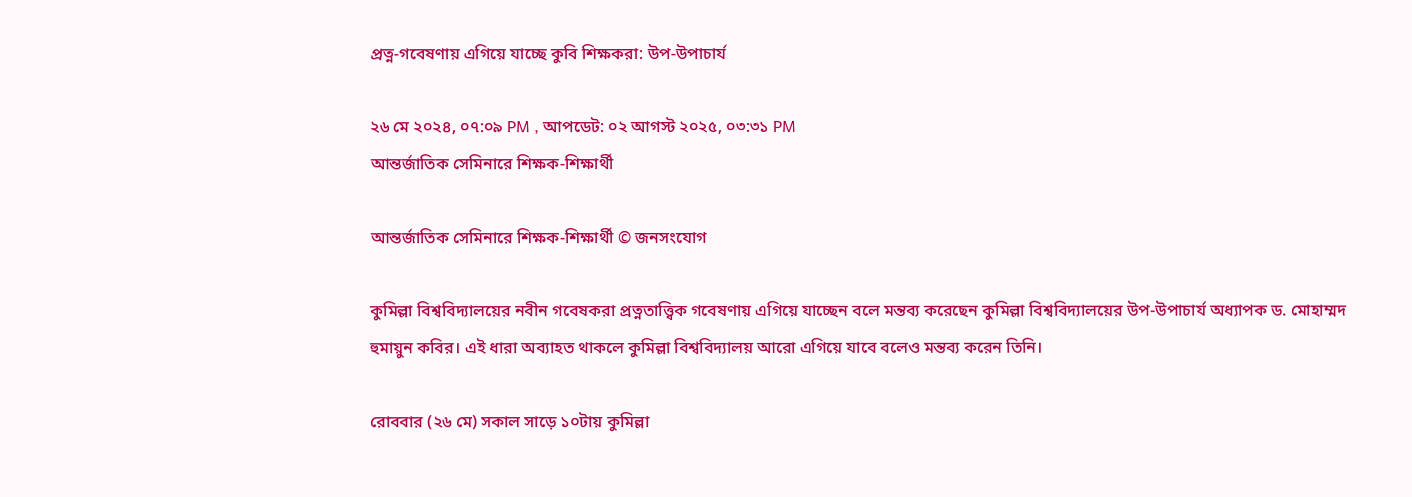প্রত্ন-গবেষণায় এগিয়ে যাচ্ছে কুবি শিক্ষকরা: উপ-উপাচার্য

২৬ মে ২০২৪, ০৭:০৯ PM , আপডেট: ০২ আগস্ট ২০২৫, ০৩:৩১ PM
আন্তর্জাতিক সেমিনারে শিক্ষক-শিক্ষার্থী

আন্তর্জাতিক সেমিনারে শিক্ষক-শিক্ষার্থী © জনসংযোগ

কুমিল্লা বিশ্ববিদ্যালয়ের নবীন গবেষকরা প্রত্নতাত্ত্বিক গবেষণায় এগিয়ে যাচ্ছেন বলে মন্তব্য করেছেন কুমিল্লা বিশ্ববিদ্যালয়ের উপ-উপাচার্য অধ্যাপক ড. মোহাম্মদ হুমায়ুন কবির। এই ধারা অব্যাহত থাকলে কুমিল্লা বিশ্ববিদ্যালয় আরো এগিয়ে যাবে বলেও মন্তব্য করেন তিনি।

রোববার (২৬ মে) সকাল সাড়ে ১০টায় কুমিল্লা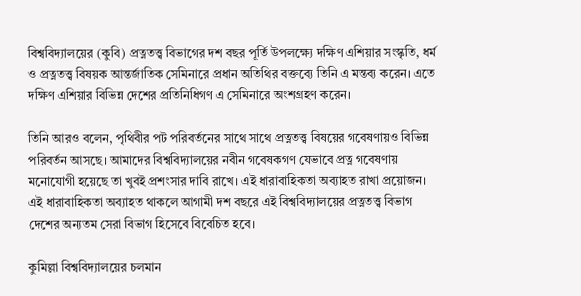বিশ্ববিদ্যালয়ের (কুবি) প্রত্নতত্ত্ব বিভাগের দশ বছর পূর্তি উপলক্ষ্যে দক্ষিণ এশিয়ার সংস্কৃতি, ধর্ম ও প্রত্নতত্ত্ব বিষয়ক আন্তর্জাতিক সেমিনারে প্রধান অতিথির বক্তব্যে তিনি এ মন্তব্য করেন। এতে দক্ষিণ এশিয়ার বিভিন্ন দেশের প্রতিনিধিগণ এ সেমিনারে অংশগ্রহণ করেন।

তিনি আরও বলেন, পৃথিবীর পট পরিবর্তনের সাথে সাথে প্রত্নতত্ত্ব বিষয়ের গবেষণায়ও বিভিন্ন পরিবর্তন আসছে। আমাদের বিশ্ববিদ্যালয়ের নবীন গবেষকগণ যেভাবে প্রত্ন গবেষণায় মনোযোগী হয়েছে তা খুবই প্রশংসার দাবি রাখে। এই ধারাবাহিকতা অব্যাহত রাখা প্রয়োজন। এই ধারাবাহিকতা অব্যাহত থাকলে আগামী দশ বছরে এই বিশ্ববিদ্যালয়ের প্রত্নতত্ত্ব বিভাগ দেশের অন্যতম সেরা বিভাগ হিসেবে বিবেচিত হবে।

কুমিল্লা বিশ্ববিদ্যালয়ের চলমান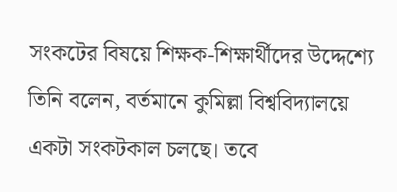সংকটের বিষয়ে শিক্ষক-শিক্ষার্থীদের উদ্দেশ্যে তিনি বলেন, বর্তমানে কুমিল্লা বিশ্ববিদ্যালয়ে একটা সংকটকাল চলছে। তবে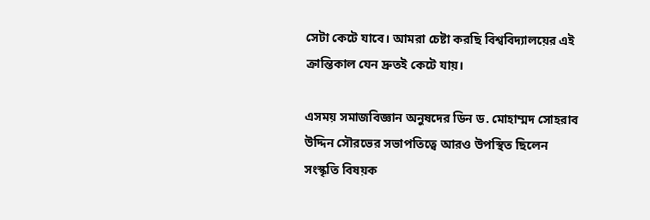সেটা কেটে যাবে। আমরা চেষ্টা করছি বিশ্ববিদ্যালয়ের এই ক্রান্তিকাল যেন দ্রুতই কেটে যায়।

এসময় সমাজবিজ্ঞান অনুষদের ডিন ড. মোহাম্মদ সোহরাব উদ্দিন সৌরভের সভাপতিত্বে আরও উপস্থিত ছিলেন সংস্কৃতি বিষয়ক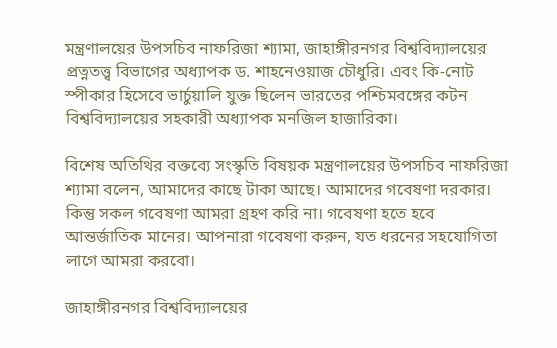মন্ত্রণালয়ের উপসচিব নাফরিজা শ্যামা, জাহাঙ্গীরনগর বিশ্ববিদ্যালয়ের প্রত্নতত্ত্ব বিভাগের অধ্যাপক ড. শাহনেওয়াজ চৌধুরি। এবং কি-নোট স্পীকার হিসেবে ভার্চুয়ালি যুক্ত ছিলেন ভারতের পশ্চিমবঙ্গের কটন বিশ্ববিদ্যালয়ের সহকারী অধ্যাপক মনজিল হাজারিকা।

বিশেষ অতিথির বক্তব্যে সংস্কৃতি বিষয়ক মন্ত্রণালয়ের উপসচিব নাফরিজা শ্যামা বলেন, আমাদের কাছে টাকা আছে। আমাদের গবেষণা দরকার। কিন্তু সকল গবেষণা আমরা গ্রহণ করি না। গবেষণা হতে হবে আন্তর্জাতিক মানের। আপনারা গবেষণা করুন, যত ধরনের সহযোগিতা লাগে আমরা করবো।

জাহাঙ্গীরনগর বিশ্ববিদ্যালয়ের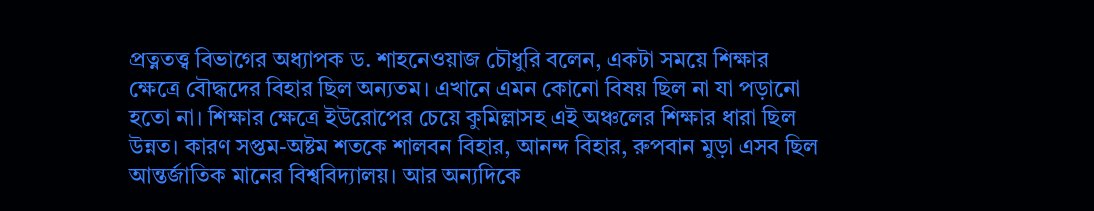প্রত্নতত্ত্ব বিভাগের অধ্যাপক ড. শাহনেওয়াজ চৌধুরি বলেন, একটা সময়ে শিক্ষার ক্ষেত্রে বৌদ্ধদের বিহার ছিল অন্যতম। এখানে এমন কোনো বিষয় ছিল না যা পড়ানো হতো না। শিক্ষার ক্ষেত্রে ইউরোপের চেয়ে কুমিল্লাসহ এই অঞ্চলের শিক্ষার ধারা ছিল উন্নত। কারণ সপ্তম-অষ্টম শতকে শালবন বিহার, আনন্দ বিহার, রুপবান মুড়া এসব ছিল আন্তর্জাতিক মানের বিশ্ববিদ্যালয়। আর অন্যদিকে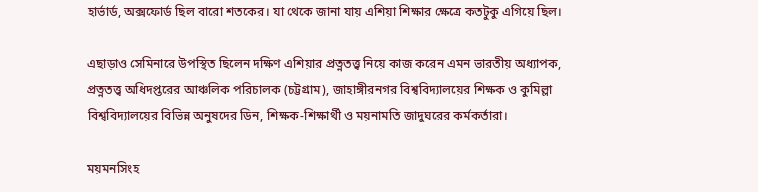হার্ভার্ড, অক্সফোর্ড ছিল বারো শতকের। যা থেকে জানা যায় এশিয়া শিক্ষার ক্ষেত্রে কতটুকু এগিয়ে ছিল।

এছাড়াও সেমিনারে উপস্থিত ছিলেন দক্ষিণ এশিয়ার প্রত্নতত্ত্ব নিয়ে কাজ করেন এমন ভারতীয় অধ্যাপক, প্রত্নতত্ত্ব অধিদপ্তরের আঞ্চলিক পরিচালক (চট্টগ্রাম), জাহাঙ্গীরনগর বিশ্ববিদ্যালয়ের শিক্ষক ও কুমিল্লা বিশ্ববিদ্যালয়ের বিভিন্ন অনুষদের ডিন, শিক্ষক-শিক্ষার্থী ও ময়নামতি জাদুঘরের কর্মকর্তারা।

ময়মনসিংহ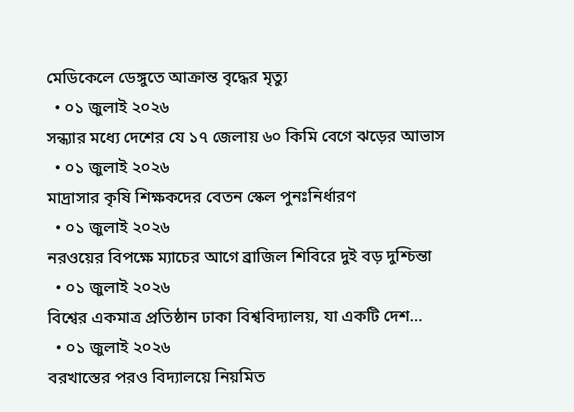মেডিকেলে ডেঙ্গুতে আক্রান্ত বৃদ্ধের মৃত্যু
  • ০১ জুলাই ২০২৬
সন্ধ্যার মধ্যে দেশের যে ১৭ জেলায় ৬০ কিমি বেগে ঝড়ের আভাস
  • ০১ জুলাই ২০২৬
মাদ্রাসার কৃষি শিক্ষকদের বেতন স্কেল পুনঃনির্ধারণ
  • ০১ জুলাই ২০২৬
নরওয়ের বিপক্ষে ম্যাচের আগে ব্রাজিল শিবিরে দুই বড় দুশ্চিন্তা
  • ০১ জুলাই ২০২৬
বিশ্বের একমাত্র প্রতিষ্ঠান ঢাকা বিশ্ববিদ্যালয়, যা একটি দেশ…
  • ০১ জুলাই ২০২৬
বরখাস্তের পরও বিদ্যালয়ে নিয়মিত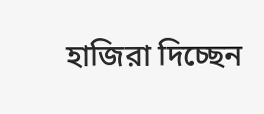হাজিরা দিচ্ছেন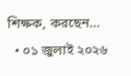শিক্ষক, করছেন…
  • ০১ জুলাই ২০২৬